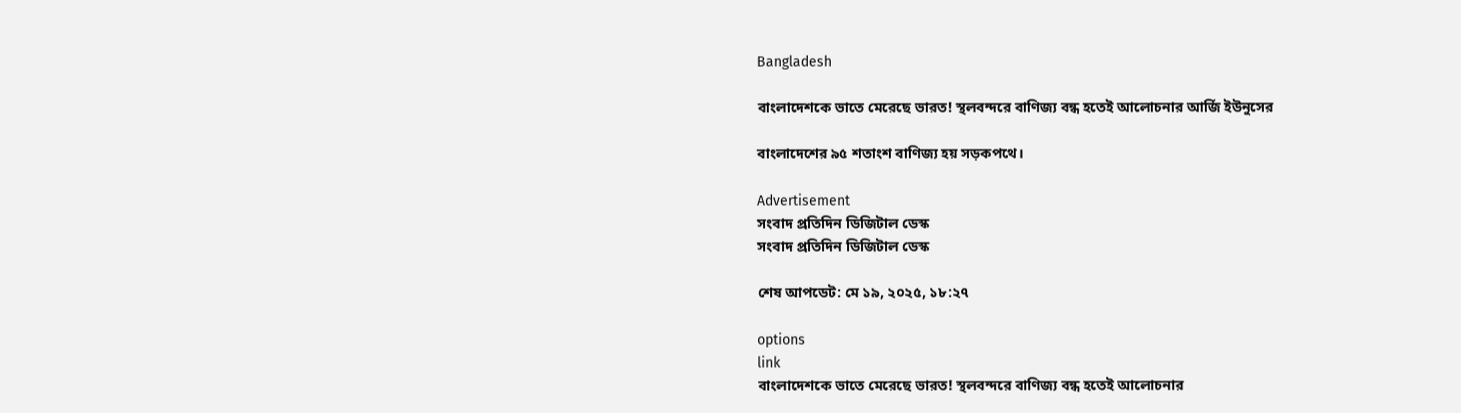Bangladesh

বাংলাদেশকে ভাতে মেরেছে ভারত! স্থলবন্দরে বাণিজ্য বন্ধ হতেই আলোচনার আর্জি ইউনুসের

বাংলাদেশের ৯৫ শতাংশ বাণিজ্য হয় সড়কপথে।

Advertisement
সংবাদ প্রতিদিন ডিজিটাল ডেস্ক
সংবাদ প্রতিদিন ডিজিটাল ডেস্ক

শেষ আপডেট: মে ১৯, ২০২৫, ১৮:২৭

options
link
বাংলাদেশকে ভাতে মেরেছে ভারত! স্থলবন্দরে বাণিজ্য বন্ধ হতেই আলোচনার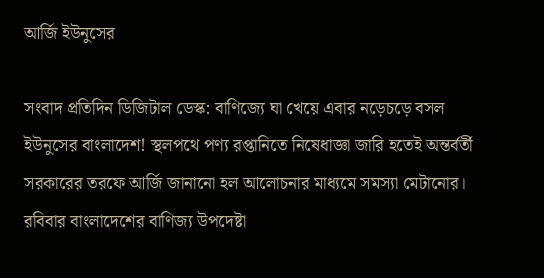আর্জি ইউনুসের

সংবাদ প্রতিদিন ডিজিটাল ডেস্ক: বাণিজ্যে ঘা খেয়ে এবার নড়েচড়ে বসল ইউনুসের বাংলাদেশ! স্থলপথে পণ্য রপ্তানিতে নিষেধাজ্ঞা জারি হতেই অন্তর্বর্তী সরকারের তরফে আর্জি জানানো হল আলোচনার মাধ্যমে সমস্যা মেটানোর। রবিবার বাংলাদেশের বাণিজ্য উপদেষ্টা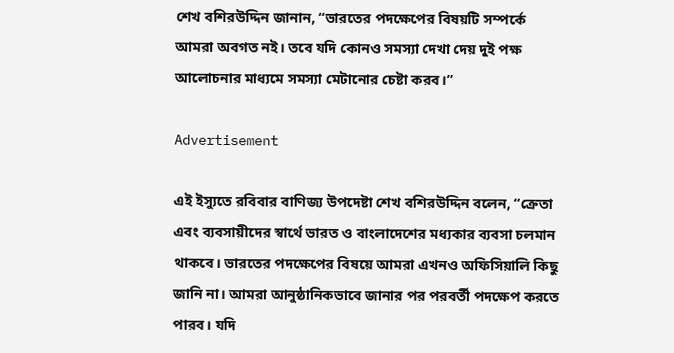শেখ বশিরউদ্দিন জানান, “ভারতের পদক্ষেপের বিষয়টি সম্পর্কে আমরা অবগত নই। তবে যদি কোনও সমস্যা দেখা দেয় দুই পক্ষ আলোচনার মাধ্যমে সমস্যা মেটানোর চেষ্টা করব।”

Advertisement

এই ইস্যুতে রবিবার বাণিজ্য উপদেষ্টা শেখ বশিরউদ্দিন বলেন, “ক্রেতা এবং ব্যবসায়ীদের স্বার্থে ভারত ও বাংলাদেশের মধ্যকার ব্যবসা চলমান থাকবে। ভারতের পদক্ষেপের বিষয়ে আমরা এখনও অফিসিয়ালি কিছু জানি না। আমরা আনুষ্ঠানিকভাবে জানার পর পরবর্তী পদক্ষেপ করতে পারব। যদি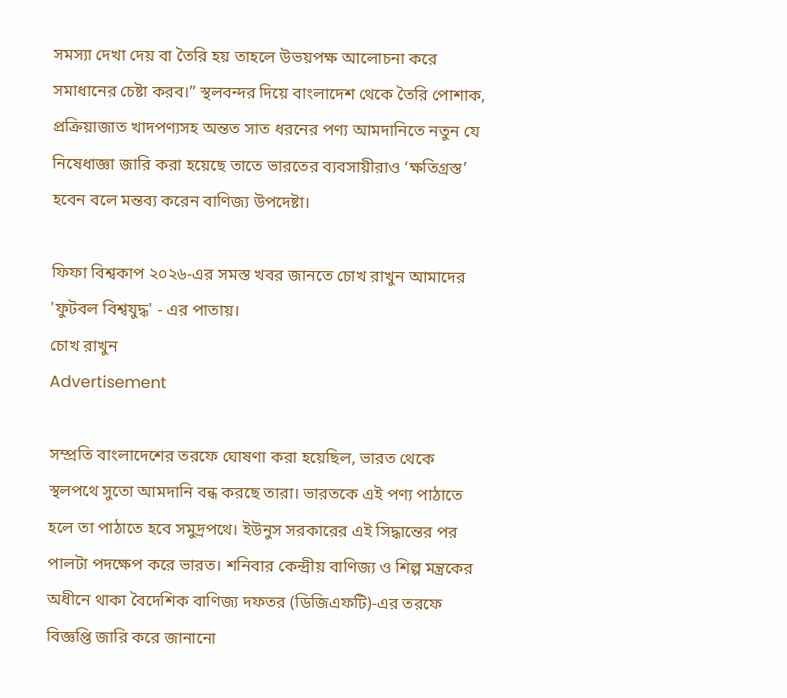সমস্যা দেখা দেয় বা তৈরি হয় তাহলে উভয়পক্ষ আলোচনা করে সমাধানের চেষ্টা করব।” স্থলবন্দর দিয়ে বাংলাদেশ থেকে তৈরি পোশাক, প্রক্রিয়াজাত খাদপণ্যসহ অন্তত সাত ধরনের পণ্য আমদানিতে নতুন যে নিষেধাজ্ঞা জারি করা হয়েছে তাতে ভারতের ব্যবসায়ীরাও ‘ক্ষতিগ্রস্ত’ হবেন বলে মন্তব্য করেন বাণিজ্য উপদেষ্টা।

ফিফা বিশ্বকাপ ২০২৬-এর সমস্ত খবর জানতে চোখ রাখুন আমাদের 'ফুটবল বিশ্বযুদ্ধ' - এর পাতায়।
চোখ রাখুন
Advertisement

সম্প্রতি বাংলাদেশের তরফে ঘোষণা করা হয়েছিল, ভারত থেকে স্থলপথে সুতো আমদানি বন্ধ করছে তারা। ভারতকে এই পণ্য পাঠাতে হলে তা পাঠাতে হবে সমুদ্রপথে। ইউনুস সরকারের এই সিদ্ধান্তের পর পালটা পদক্ষেপ করে ভারত। শনিবার কেন্দ্রীয় বাণিজ্য ও শিল্প মন্ত্রকের অধীনে থাকা বৈদেশিক বাণিজ্য দফতর (ডিজিএফটি)-এর তরফে বিজ্ঞপ্তি জারি করে জানানো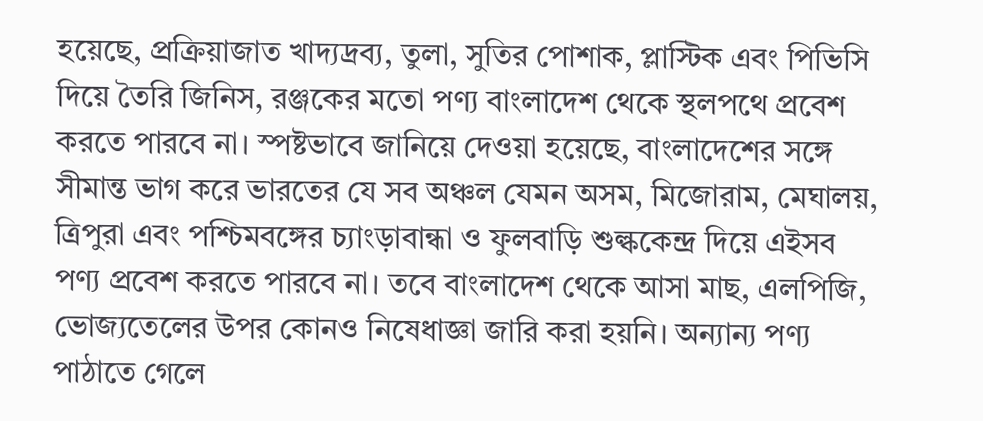হয়েছে, প্রক্রিয়াজাত খাদ্যদ্রব্য, তুলা, সুতির পোশাক, প্লাস্টিক এবং পিভিসি দিয়ে তৈরি জিনিস, রঞ্জকের মতো পণ্য বাংলাদেশ থেকে স্থলপথে প্রবেশ করতে পারবে না। স্পষ্টভাবে জানিয়ে দেওয়া হয়েছে, বাংলাদেশের সঙ্গে সীমান্ত ভাগ করে ভারতের যে সব অঞ্চল যেমন অসম, মিজোরাম, মেঘালয়, ত্রিপুরা এবং পশ্চিমবঙ্গের চ্যাংড়াবান্ধা ও ফুলবাড়ি শুল্ককেন্দ্র দিয়ে এইসব পণ্য প্রবেশ করতে পারবে না। তবে বাংলাদেশ থেকে আসা মাছ, এলপিজি, ভোজ্যতেলের উপর কোনও নিষেধাজ্ঞা জারি করা হয়নি। অন্যান্য পণ্য পাঠাতে গেলে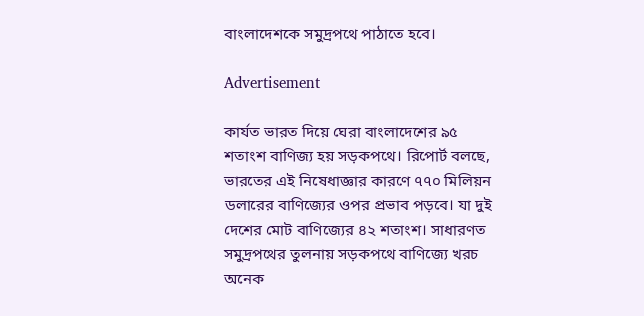বাংলাদেশকে সমুদ্রপথে পাঠাতে হবে।

Advertisement

কার্যত ভারত দিয়ে ঘেরা বাংলাদেশের ৯৫ শতাংশ বাণিজ্য হয় সড়কপথে। রিপোর্ট বলছে, ভারতের এই নিষেধাজ্ঞার কারণে ৭৭০ মিলিয়ন ডলারের বাণিজ্যের ওপর প্রভাব পড়বে। যা দুই দেশের মোট বাণিজ্যের ৪২ শতাংশ। সাধারণত সমুদ্রপথের তুলনায় সড়কপথে বাণিজ্যে খরচ অনেক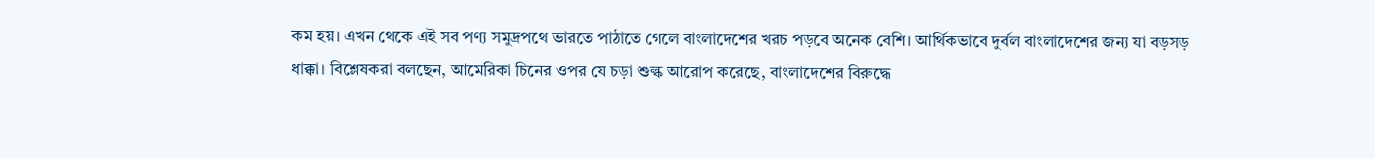কম হয়। এখন থেকে এই সব পণ্য সমুদ্রপথে ভারতে পাঠাতে গেলে বাংলাদেশের খরচ পড়বে অনেক বেশি। আর্থিকভাবে দুর্বল বাংলাদেশের জন্য যা বড়সড় ধাক্কা। বিশ্লেষকরা বলছেন, আমেরিকা চিনের ওপর যে চড়া শুল্ক আরোপ করেছে, বাংলাদেশের বিরুদ্ধে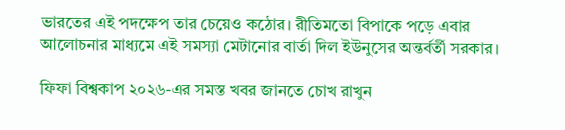ভারতের এই পদক্ষেপ তার চেয়েও কঠোর। রীতিমতো বিপাকে পড়ে এবার আলোচনার মাধ্যমে এই সমস্যা মেটানোর বার্তা দিল ইউনুসের অন্তর্বর্তী সরকার।

ফিফা বিশ্বকাপ ২০২৬-এর সমস্ত খবর জানতে চোখ রাখুন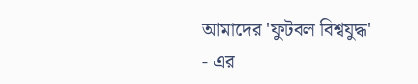আমাদের 'ফুটবল বিশ্বযুদ্ধ' - এর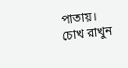পাতায়।
চোখ রাখুন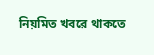নিয়মিত খবরে থাকতে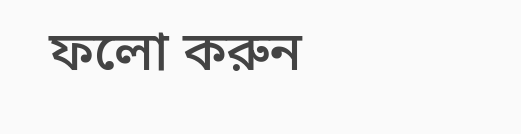ফলো করুন